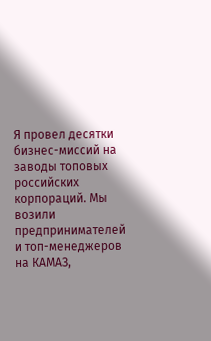Я провел десятки бизнес-миссий на заводы топовых российских корпораций. Мы возили предпринимателей и топ-менеджеров на КАМАЗ,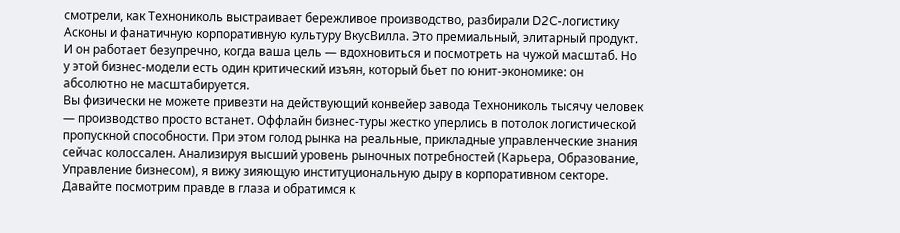смотрели, как Технониколь выстраивает бережливое производство, разбирали D2C-логистику Асконы и фанатичную корпоративную культуру ВкусВилла. Это премиальный, элитарный продукт. И он работает безупречно, когда ваша цель — вдохновиться и посмотреть на чужой масштаб. Но у этой бизнес-модели есть один критический изъян, который бьет по юнит-экономике: он абсолютно не масштабируется.
Вы физически не можете привезти на действующий конвейер завода Технониколь тысячу человек — производство просто встанет. Оффлайн бизнес-туры жестко уперлись в потолок логистической пропускной способности. При этом голод рынка на реальные, прикладные управленческие знания сейчас колоссален. Анализируя высший уровень рыночных потребностей (Карьера, Образование, Управление бизнесом), я вижу зияющую институциональную дыру в корпоративном секторе.
Давайте посмотрим правде в глаза и обратимся к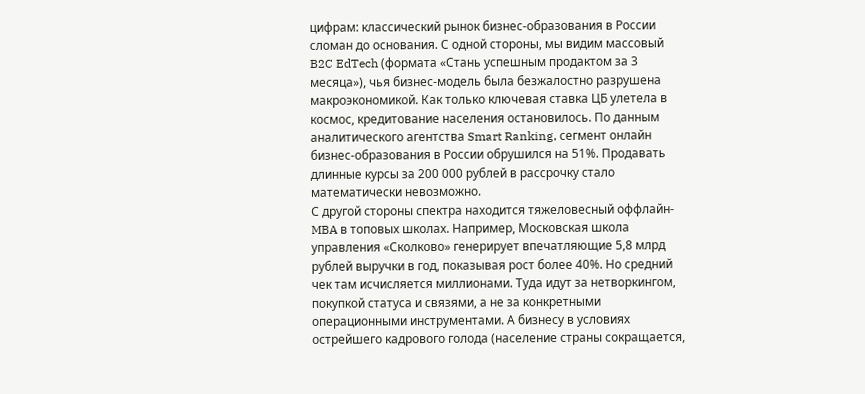цифрам: классический рынок бизнес-образования в России сломан до основания. С одной стороны, мы видим массовый B2C EdTech (формата «Стань успешным продактом за 3 месяца»), чья бизнес-модель была безжалостно разрушена макроэкономикой. Как только ключевая ставка ЦБ улетела в космос, кредитование населения остановилось. По данным аналитического агентства Smart Ranking, сегмент онлайн бизнес-образования в России обрушился на 51%. Продавать длинные курсы за 200 000 рублей в рассрочку стало математически невозможно.
С другой стороны спектра находится тяжеловесный оффлайн-MBA в топовых школах. Например, Московская школа управления «Сколково» генерирует впечатляющие 5,8 млрд рублей выручки в год, показывая рост более 40%. Но средний чек там исчисляется миллионами. Туда идут за нетворкингом, покупкой статуса и связями, а не за конкретными операционными инструментами. А бизнесу в условиях острейшего кадрового голода (население страны сокращается,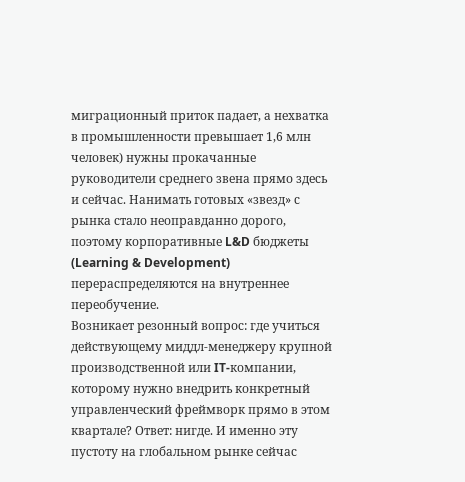миграционный приток падает, а нехватка в промышленности превышает 1,6 млн человек) нужны прокачанные руководители среднего звена прямо здесь и сейчас. Нанимать готовых «звезд» с рынка стало неоправданно дорого, поэтому корпоративные L&D бюджеты (Learning & Development) перераспределяются на внутреннее переобучение.
Возникает резонный вопрос: где учиться действующему миддл-менеджеру крупной производственной или IT-компании, которому нужно внедрить конкретный управленческий фреймворк прямо в этом квартале? Ответ: нигде. И именно эту пустоту на глобальном рынке сейчас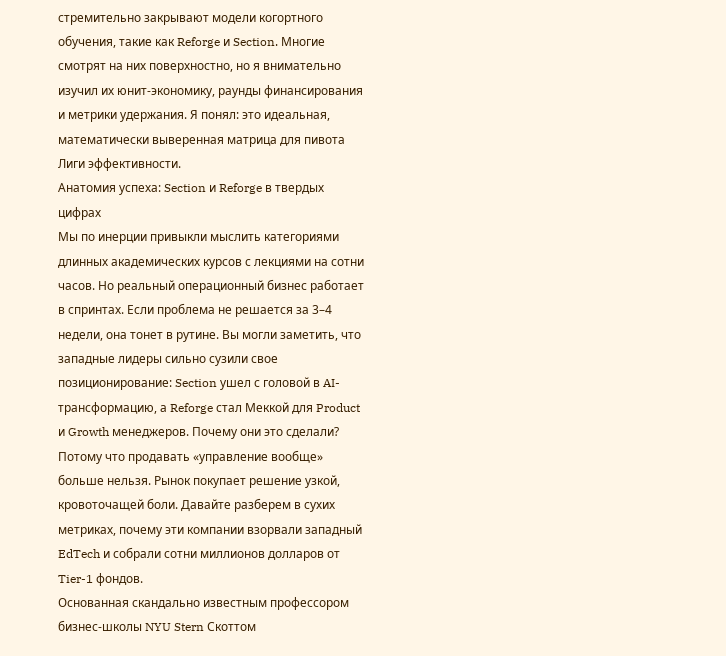стремительно закрывают модели когортного обучения, такие как Reforge и Section. Многие смотрят на них поверхностно, но я внимательно изучил их юнит-экономику, раунды финансирования и метрики удержания. Я понял: это идеальная, математически выверенная матрица для пивота Лиги эффективности.
Анатомия успеха: Section и Reforge в твердых цифрах
Мы по инерции привыкли мыслить категориями длинных академических курсов с лекциями на сотни часов. Но реальный операционный бизнес работает в спринтах. Если проблема не решается за 3–4 недели, она тонет в рутине. Вы могли заметить, что западные лидеры сильно сузили свое позиционирование: Section ушел с головой в AI-трансформацию, а Reforge стал Меккой для Product и Growth менеджеров. Почему они это сделали? Потому что продавать «управление вообще» больше нельзя. Рынок покупает решение узкой, кровоточащей боли. Давайте разберем в сухих метриках, почему эти компании взорвали западный EdTech и собрали сотни миллионов долларов от Tier-1 фондов.
Основанная скандально известным профессором бизнес-школы NYU Stern Скоттом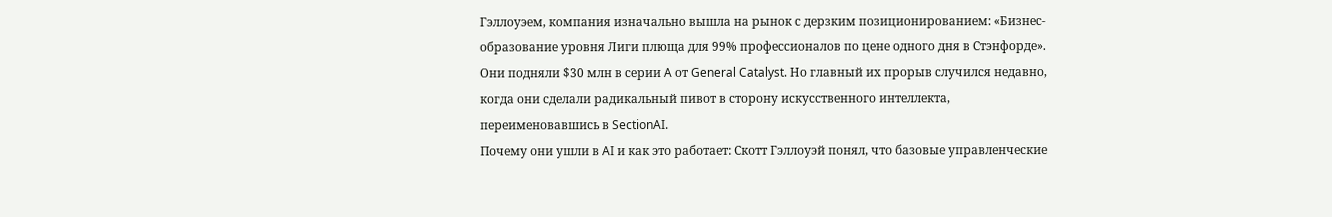Гэллоуэем, компания изначально вышла на рынок с дерзким позиционированием: «Бизнес-образование уровня Лиги плюща для 99% профессионалов по цене одного дня в Стэнфорде». Они подняли $30 млн в серии A от General Catalyst. Но главный их прорыв случился недавно, когда они сделали радикальный пивот в сторону искусственного интеллекта, переименовавшись в SectionAI.
Почему они ушли в AI и как это работает: Скотт Гэллоуэй понял, что базовые управленческие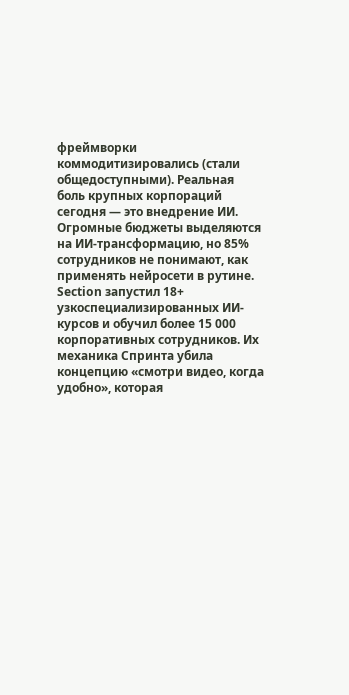фреймворки коммодитизировались (стали общедоступными). Реальная боль крупных корпораций сегодня — это внедрение ИИ. Огромные бюджеты выделяются на ИИ-трансформацию, но 85% сотрудников не понимают, как применять нейросети в рутине. Section запустил 18+ узкоспециализированных ИИ-курсов и обучил более 15 000 корпоративных сотрудников. Их механика Спринта убила концепцию «смотри видео, когда удобно», которая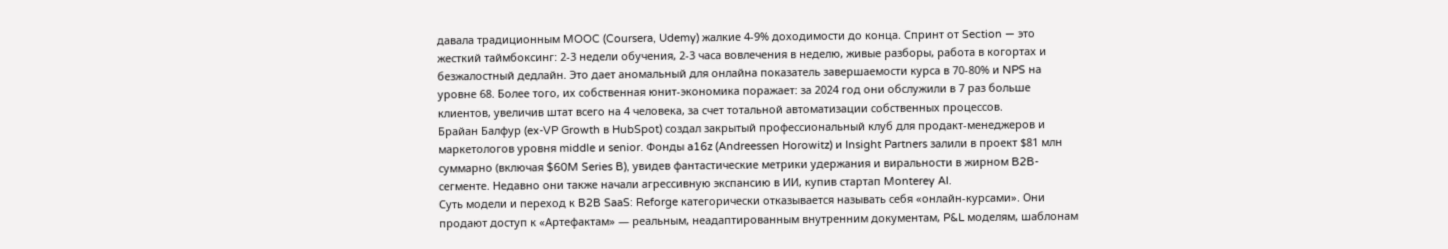давала традиционным MOOC (Coursera, Udemy) жалкие 4-9% доходимости до конца. Спринт от Section — это жесткий таймбоксинг: 2-3 недели обучения, 2-3 часа вовлечения в неделю, живые разборы, работа в когортах и безжалостный дедлайн. Это дает аномальный для онлайна показатель завершаемости курса в 70-80% и NPS на уровне 68. Более того, их собственная юнит-экономика поражает: за 2024 год они обслужили в 7 раз больше клиентов, увеличив штат всего на 4 человека, за счет тотальной автоматизации собственных процессов.
Брайан Балфур (ex-VP Growth в HubSpot) создал закрытый профессиональный клуб для продакт-менеджеров и маркетологов уровня middle и senior. Фонды a16z (Andreessen Horowitz) и Insight Partners залили в проект $81 млн суммарно (включая $60M Series B), увидев фантастические метрики удержания и виральности в жирном B2B-сегменте. Недавно они также начали агрессивную экспансию в ИИ, купив стартап Monterey AI.
Суть модели и переход к B2B SaaS: Reforge категорически отказывается называть себя «онлайн-курсами». Они продают доступ к «Артефактам» — реальным, неадаптированным внутренним документам, P&L моделям, шаблонам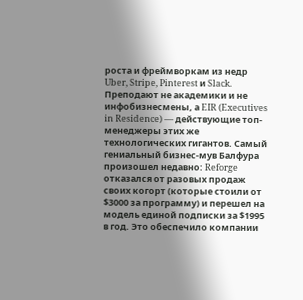роста и фреймворкам из недр Uber, Stripe, Pinterest и Slack. Преподают не академики и не инфобизнесмены, а EIR (Executives in Residence) — действующие топ-менеджеры этих же технологических гигантов. Самый гениальный бизнес-мув Балфура произошел недавно: Reforge отказался от разовых продаж своих когорт (которые стоили от $3000 за программу) и перешел на модель единой подписки за $1995 в год. Это обеспечило компании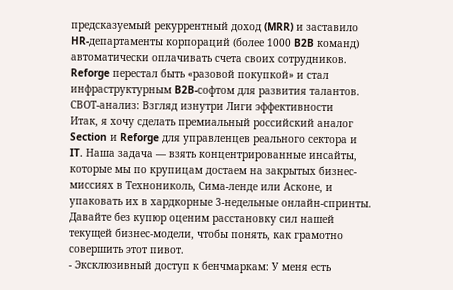предсказуемый рекуррентный доход (MRR) и заставило HR-департаменты корпораций (более 1000 B2B команд) автоматически оплачивать счета своих сотрудников. Reforge перестал быть «разовой покупкой» и стал инфраструктурным B2B-софтом для развития талантов.
СВОТ-анализ: Взгляд изнутри Лиги эффективности
Итак, я хочу сделать премиальный российский аналог Section и Reforge для управленцев реального сектора и IT. Наша задача — взять концентрированные инсайты, которые мы по крупицам достаем на закрытых бизнес-миссиях в Технониколь, Сима-ленде или Асконе, и упаковать их в хардкорные 3-недельные онлайн-спринты. Давайте без купюр оценим расстановку сил нашей текущей бизнес-модели, чтобы понять, как грамотно совершить этот пивот.
- Эксклюзивный доступ к бенчмаркам: У меня есть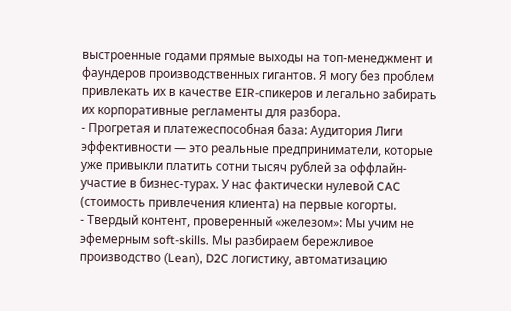выстроенные годами прямые выходы на топ-менеджмент и фаундеров производственных гигантов. Я могу без проблем привлекать их в качестве EIR-спикеров и легально забирать их корпоративные регламенты для разбора.
- Прогретая и платежеспособная база: Аудитория Лиги эффективности — это реальные предприниматели, которые уже привыкли платить сотни тысяч рублей за оффлайн-участие в бизнес-турах. У нас фактически нулевой CAC (стоимость привлечения клиента) на первые когорты.
- Твердый контент, проверенный «железом»: Мы учим не эфемерным soft-skills. Мы разбираем бережливое производство (Lean), D2C логистику, автоматизацию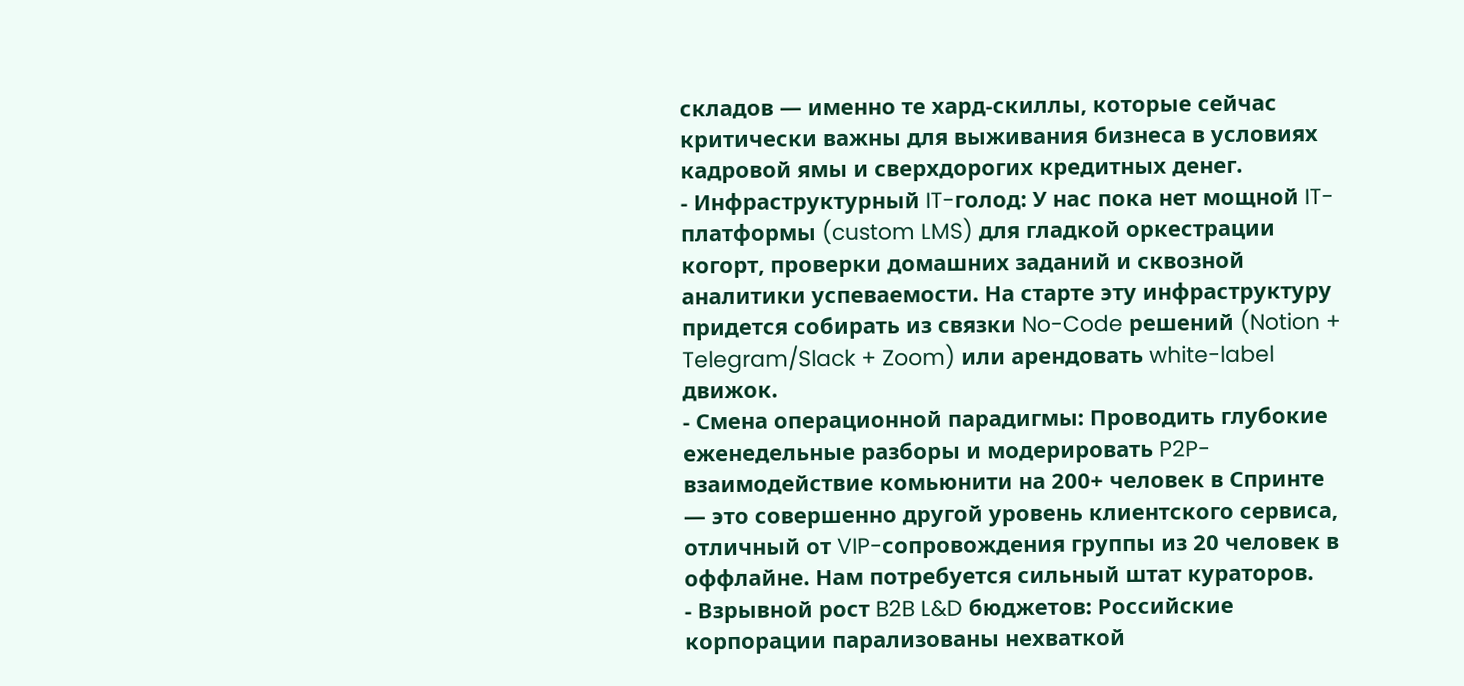складов — именно те хард-скиллы, которые сейчас критически важны для выживания бизнеса в условиях кадровой ямы и сверхдорогих кредитных денег.
- Инфраструктурный IT-голод: У нас пока нет мощной IT-платформы (custom LMS) для гладкой оркестрации когорт, проверки домашних заданий и сквозной аналитики успеваемости. На старте эту инфраструктуру придется собирать из связки No-Code решений (Notion + Telegram/Slack + Zoom) или арендовать white-label движок.
- Смена операционной парадигмы: Проводить глубокие еженедельные разборы и модерировать P2P-взаимодействие комьюнити на 200+ человек в Спринте — это совершенно другой уровень клиентского сервиса, отличный от VIP-сопровождения группы из 20 человек в оффлайне. Нам потребуется сильный штат кураторов.
- Взрывной рост B2B L&D бюджетов: Российские корпорации парализованы нехваткой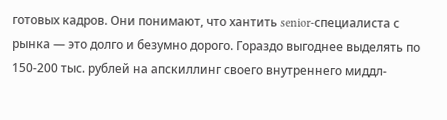готовых кадров. Они понимают, что хантить senior-специалиста с рынка — это долго и безумно дорого. Гораздо выгоднее выделять по 150-200 тыс. рублей на апскиллинг своего внутреннего миддл-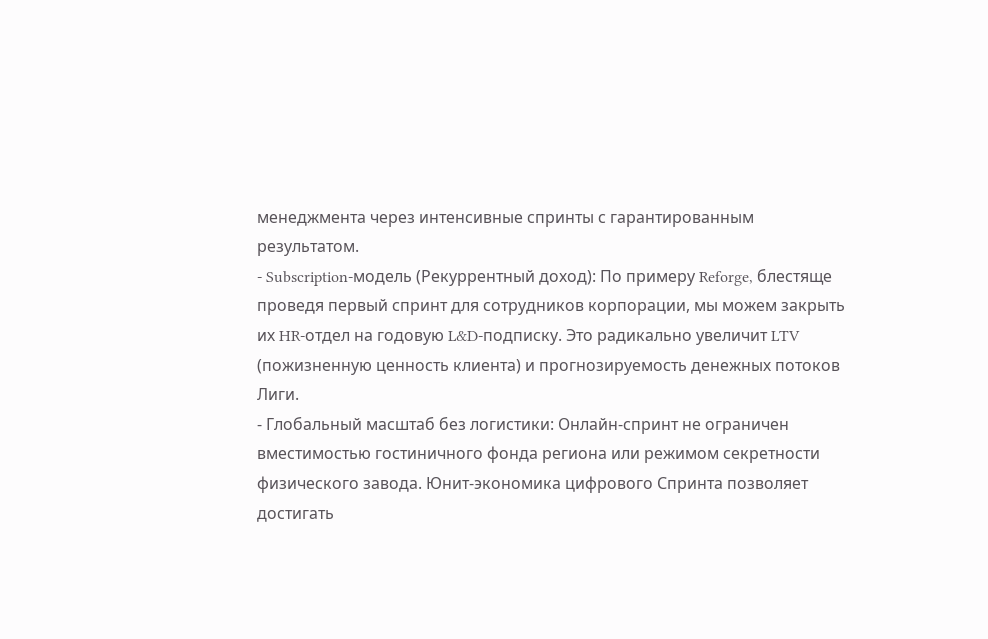менеджмента через интенсивные спринты с гарантированным результатом.
- Subscription-модель (Рекуррентный доход): По примеру Reforge, блестяще проведя первый спринт для сотрудников корпорации, мы можем закрыть их HR-отдел на годовую L&D-подписку. Это радикально увеличит LTV (пожизненную ценность клиента) и прогнозируемость денежных потоков Лиги.
- Глобальный масштаб без логистики: Онлайн-спринт не ограничен вместимостью гостиничного фонда региона или режимом секретности физического завода. Юнит-экономика цифрового Спринта позволяет достигать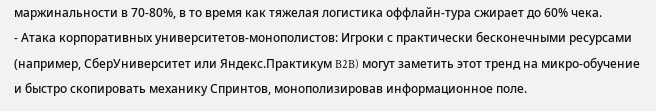маржинальности в 70-80%, в то время как тяжелая логистика оффлайн-тура сжирает до 60% чека.
- Атака корпоративных университетов-монополистов: Игроки с практически бесконечными ресурсами (например, СберУниверситет или Яндекс.Практикум B2B) могут заметить этот тренд на микро-обучение и быстро скопировать механику Спринтов, монополизировав информационное поле.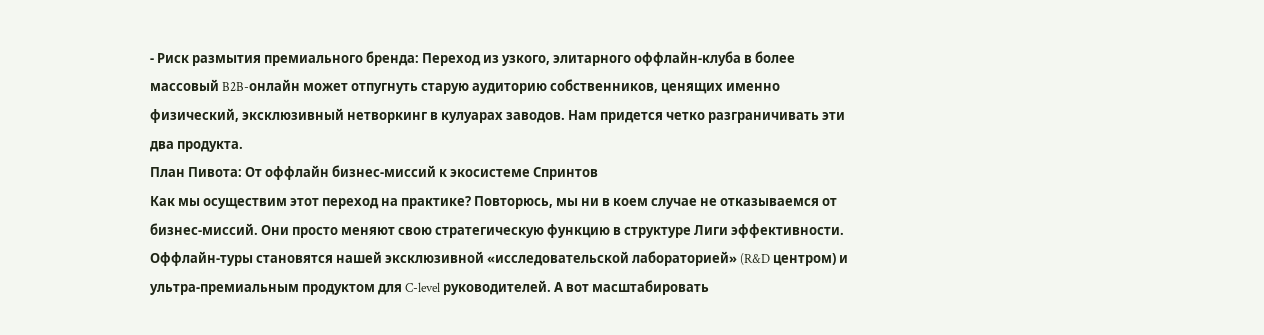- Риск размытия премиального бренда: Переход из узкого, элитарного оффлайн-клуба в более массовый B2B-онлайн может отпугнуть старую аудиторию собственников, ценящих именно физический, эксклюзивный нетворкинг в кулуарах заводов. Нам придется четко разграничивать эти два продукта.
План Пивота: От оффлайн бизнес-миссий к экосистеме Спринтов
Как мы осуществим этот переход на практике? Повторюсь, мы ни в коем случае не отказываемся от бизнес-миссий. Они просто меняют свою стратегическую функцию в структуре Лиги эффективности. Оффлайн-туры становятся нашей эксклюзивной «исследовательской лабораторией» (R&D центром) и ультра-премиальным продуктом для C-level руководителей. А вот масштабировать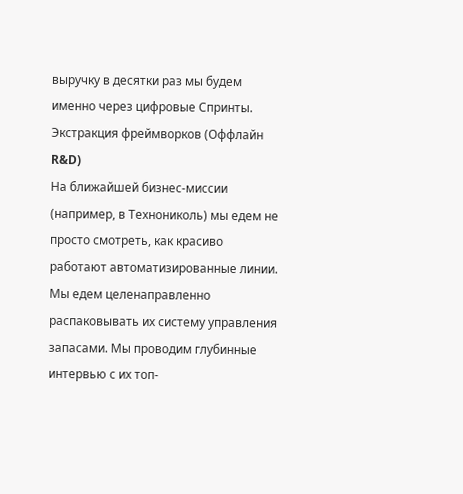выручку в десятки раз мы будем именно через цифровые Спринты.
Экстракция фреймворков (Оффлайн R&D)
На ближайшей бизнес-миссии (например, в Технониколь) мы едем не просто смотреть, как красиво работают автоматизированные линии. Мы едем целенаправленно распаковывать их систему управления запасами. Мы проводим глубинные интервью с их топ-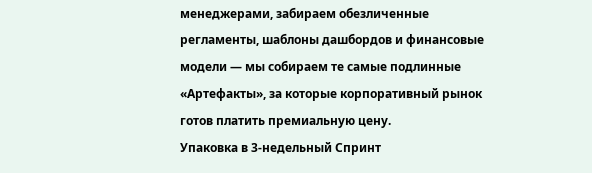менеджерами, забираем обезличенные регламенты, шаблоны дашбордов и финансовые модели — мы собираем те самые подлинные «Артефакты», за которые корпоративный рынок готов платить премиальную цену.
Упаковка в 3-недельный Спринт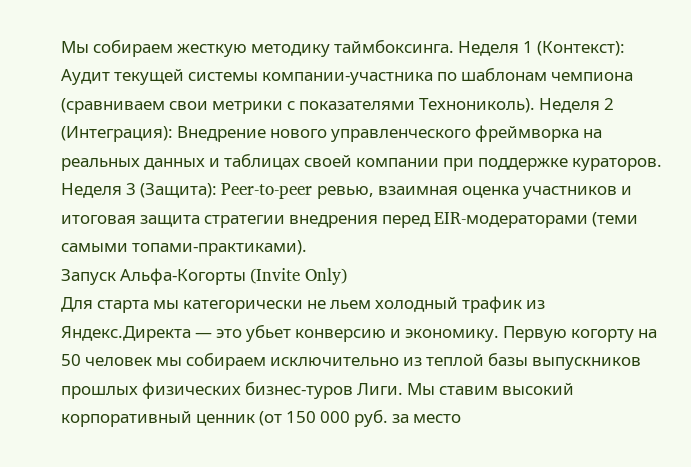Мы собираем жесткую методику таймбоксинга. Неделя 1 (Контекст): Аудит текущей системы компании-участника по шаблонам чемпиона (сравниваем свои метрики с показателями Технониколь). Неделя 2 (Интеграция): Внедрение нового управленческого фреймворка на реальных данных и таблицах своей компании при поддержке кураторов. Неделя 3 (Защита): Peer-to-peer ревью, взаимная оценка участников и итоговая защита стратегии внедрения перед EIR-модераторами (теми самыми топами-практиками).
Запуск Альфа-Когорты (Invite Only)
Для старта мы категорически не льем холодный трафик из Яндекс.Директа — это убьет конверсию и экономику. Первую когорту на 50 человек мы собираем исключительно из теплой базы выпускников прошлых физических бизнес-туров Лиги. Мы ставим высокий корпоративный ценник (от 150 000 руб. за место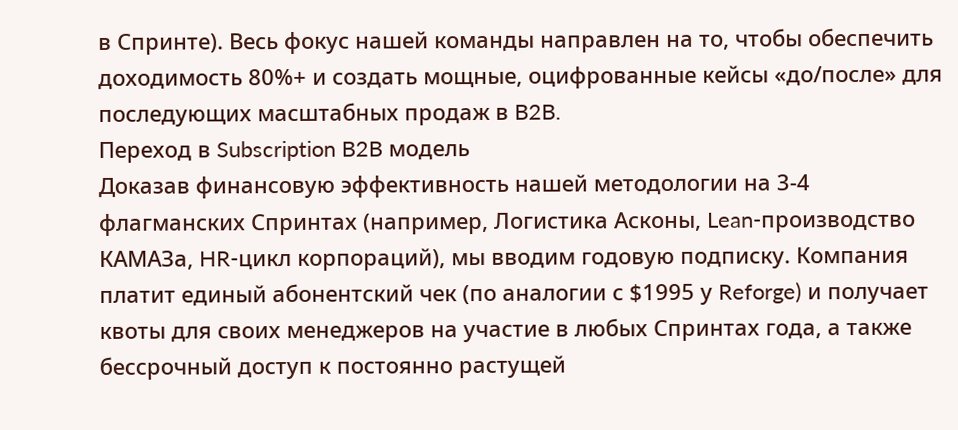в Спринте). Весь фокус нашей команды направлен на то, чтобы обеспечить доходимость 80%+ и создать мощные, оцифрованные кейсы «до/после» для последующих масштабных продаж в B2B.
Переход в Subscription B2B модель
Доказав финансовую эффективность нашей методологии на 3-4 флагманских Спринтах (например, Логистика Асконы, Lean-производство КАМАЗа, HR-цикл корпораций), мы вводим годовую подписку. Компания платит единый абонентский чек (по аналогии с $1995 у Reforge) и получает квоты для своих менеджеров на участие в любых Спринтах года, а также бессрочный доступ к постоянно растущей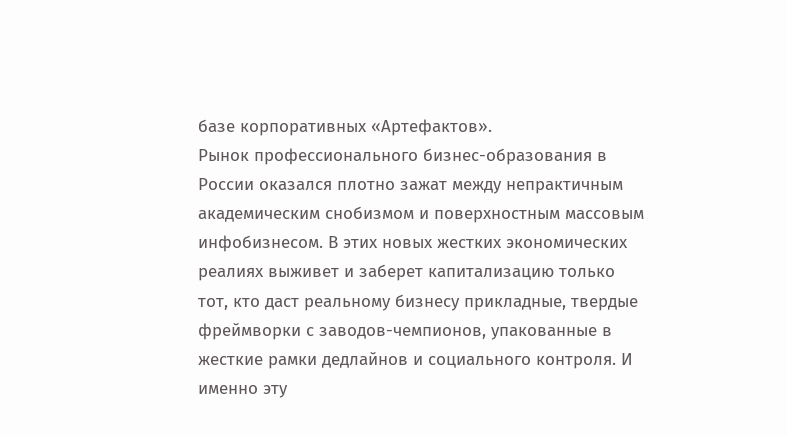базе корпоративных «Артефактов».
Рынок профессионального бизнес-образования в России оказался плотно зажат между непрактичным академическим снобизмом и поверхностным массовым инфобизнесом. В этих новых жестких экономических реалиях выживет и заберет капитализацию только тот, кто даст реальному бизнесу прикладные, твердые фреймворки с заводов-чемпионов, упакованные в жесткие рамки дедлайнов и социального контроля. И именно эту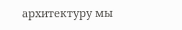архитектуру мы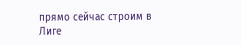прямо сейчас строим в Лиге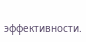эффективности.